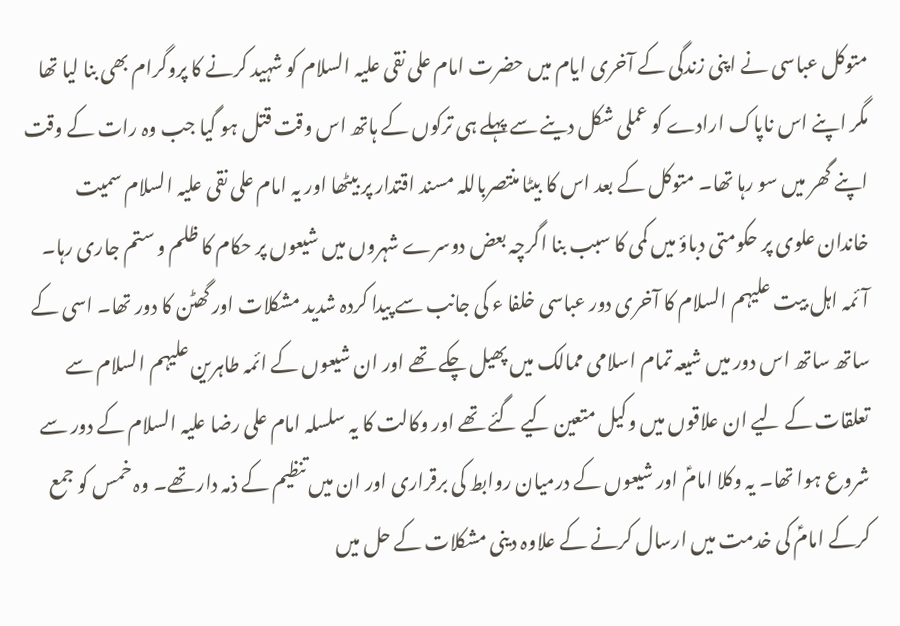متوکل عباسی نے اپنی زندگی کے آخری ایام میں حضرت امام علی نقی علیہ السلام کو شہید کرنے کا پروگرام بھی بنا لیا تھا مگر اپنے اس ناپاک ارادے کو عملی شکل دینے سے پہلے ہی ترکوں کے ہاتھ اس وقت قتل ہو گیا جب وہ رات کے وقت اپنے گھر میں سو رہا تھا۔ متوکل کے بعد اس کا بیٹا منتصرباللہ مسند اقتدار پر بیٹھا اور یہ امام علی نقی علیہ السلام سمیت خاندان علوی پر حکومتی دباؤ میں کمی کا سبب بنا اگرچہ بعض دوسرے شہروں میں شیعوں پر حکام کا ظلم و ستم جاری رہا۔
آئمہ اہل بیت علیہم السلام کا آخری دور عباسی خلفا ء کی جانب سے پیدا کردہ شدید مشکلات اور گھٹن کا دور تھا۔ اسی کے ساتھ ساتھ اس دور میں شیعہ تمام اسلامی ممالک میں پھیل چکے تھے اور ان شیعوں کے ائمہ طاہرین علیہم السلام سے تعلقات کے لیے ان علاقوں میں وکیل متعین کیے گئے تھے اور وکالت کا یہ سلسلہ امام علی رضا علیہ السلام کے دور سے شروع ہوا تھا۔ یہ وکلا امامؑ اور شیعوں کے درمیان روابط کی برقراری اور ان میں تنظیم کے ذمہ دار تھے۔ وہ خمس کو جمع کرکے امامؑ کی خدمت میں ارسال کرنے کے علاوہ دینی مشکلات کے حل میں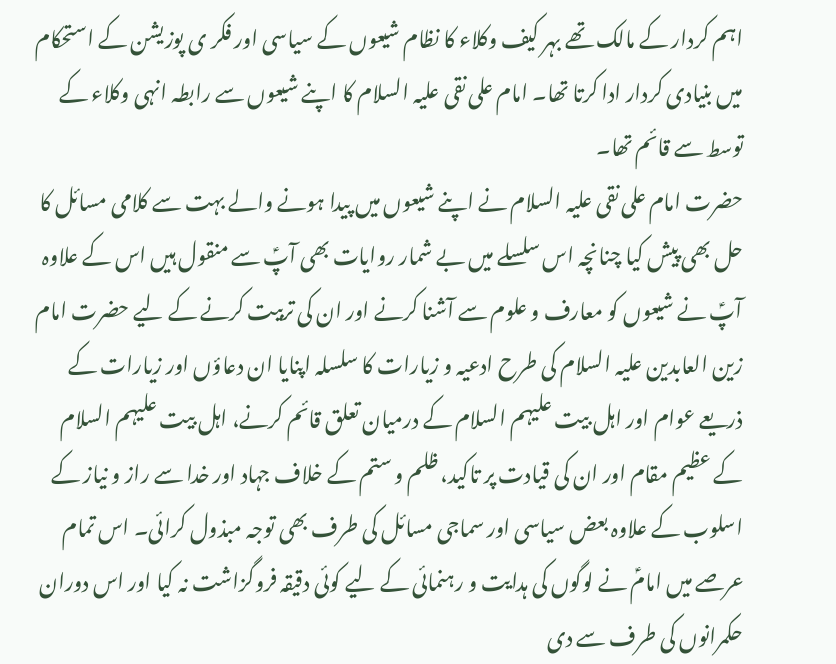اہم کردار کے مالک تھے بہر کیف وکلاء کا نظام شیعوں کے سیاسی اور فکر ی پوزیشن کے استحکام میں بنیادی کردار ادا کرتا تھا۔ امام علی نقی علیہ السلام کا اپنے شیعوں سے رابطہ انہی وکلاء کے توسط سے قائم تھا۔
حضرت امام علی نقی علیہ السلام نے اپنے شیعوں میں پیدا ہونے والے بہت سے کلامی مسائل کا حل بھی پیش کیا چنانچہ اس سلسلے میں بے شمار روایات بھی آپؑ سے منقول ہیں اس کے علاوہ آپؑ نے شیعوں کو معارف و علوم سے آشنا کرنے اور ان کی تربیت کرنے کے لیے حضرت امام زین العابدین علیہ السلام کی طرح ادعیہ و زیارات کا سلسلہ اپنایا ان دعاؤں اور زیارات کے ذریعے عوام اور اہل بیت علیہم السلام کے درمیان تعلق قائم کرنے، اہل بیت علیہم السلام کے عظیم مقام اور ان کی قیادت پر تاکید، ظلم و ستم کے خلاف جہاد اور خدا سے راز و نیاز کے اسلوب کے علاوہ بعض سیاسی اور سماجی مسائل کی طرف بھی توجہ مبذول کرائی۔ اس تمام عرصے میں امامؑ نے لوگوں کی ہدایت و رہنمائی کے لیے کوئی دقیقہ فروگزاشت نہ کیا اور اس دوران حکمرانوں کی طرف سے دی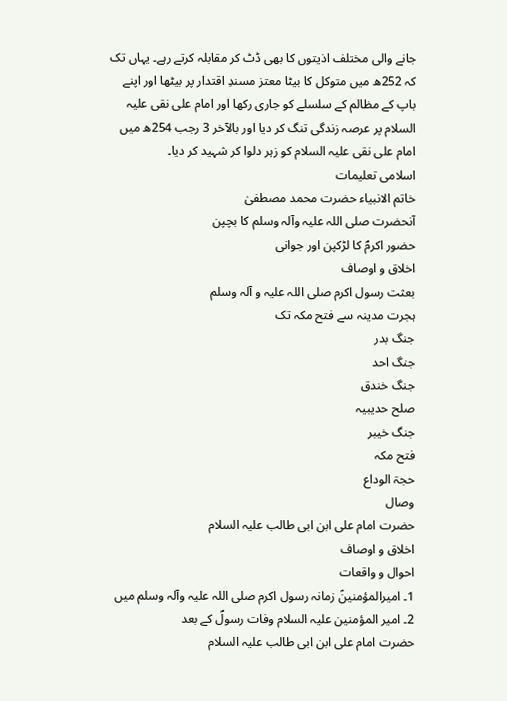جانے والی مختلف اذیتوں کا بھی ڈٹ کر مقابلہ کرتے رہے۔ یہاں تک کہ 252ھ میں متوکل کا بیٹا معتز مسندِ اقتدار پر بیٹھا اور اپنے باپ کے مظالم کے سلسلے کو جاری رکھا اور امام علی نقی علیہ السلام پر عرصہ زندگی تنگ کر دیا اور بالآخر 3 رجب 254ھ میں امام علی نقی علیہ السلام کو زہر دلوا کر شہید کر دیا۔
اسلامی تعلیمات
خاتم الانبیاء حضرت محمد مصطفیٰ
آنحضرت صلی اللہ علیہ وآلہ وسلم کا بچپن
حضور اکرمؐ کا لڑکپن اور جوانی
اخلاق و اوصاف
بعثت رسول اکرم صلی اللہ علیہ و آلہ وسلم
ہجرت مدینہ سے فتح مکہ تک
جنگ بدر
جنگ احد
جنگ خندق
صلح حدیبیہ
جنگ خیبر
فتح مکہ
حجۃ الوداع
وصال
حضرت امام علی ابن ابی طالب علیہ السلام
اخلاق و اوصاف
احوال و واقعات
1۔ امیرالمؤمنینؑ زمانہ رسول اکرم صلی اللہ علیہ وآلہ وسلم میں
2۔ امیر المؤمنین علیہ السلام وفات رسولؐ کے بعد
حضرت امام علی ابن ابی طالب علیہ السلام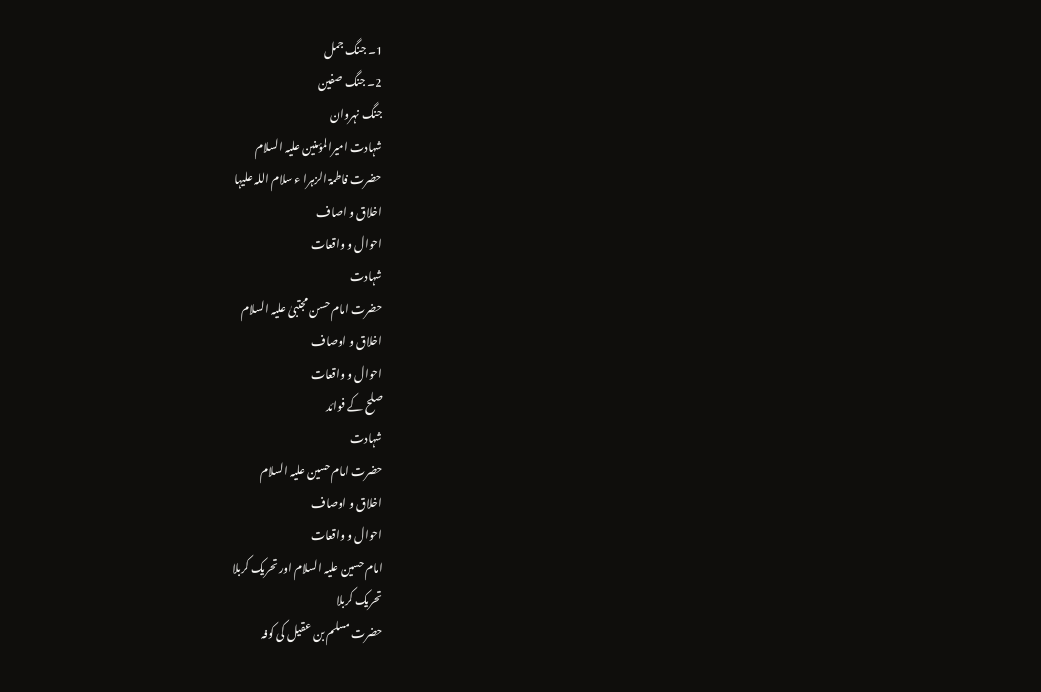1۔ جنگ جمل
2۔ جنگ صفین
جنگ نہروان
شہادت امیرالمؤمنین علیہ السلام
حضرت فاطمۃ الزہرا ء سلام اللہ علیہا
اخلاق و اصاف
احوال و واقعات
شہادت
حضرت امام حسن مجتبیٰ علیہ السلام
اخلاق و اوصاف
احوال و واقعات
صلح کے فوائد
شہادت
حضرت امام حسین علیہ السلام
اخلاق و اوصاف
احوال و واقعات
امام حسین علیہ السلام اور تحریک کربلا
تحریک کربلا
حضرت مسلم بن عقیل کی کوفہ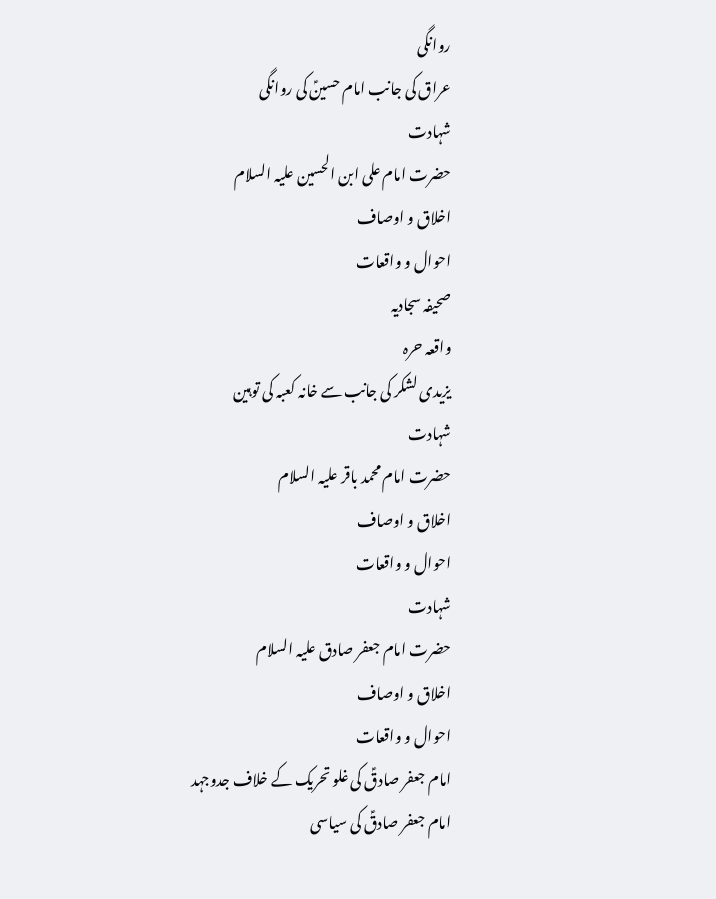روانگی
عراق کی جانب امام حسینؑ کی روانگی
شہادت
حضرت امام علی ابن الحسین علیہ السلام
اخلاق و اوصاف
احوال و واقعات
صحیفہ سجادیہ
واقعہ حرہ
یزیدی لشکر کی جانب سے خانہ کعبہ کی توہین
شہادت
حضرت امام محمد باقر علیہ السلام
اخلاق و اوصاف
احوال و واقعات
شہادت
حضرت امام جعفر صادق علیہ السلام
اخلاق و اوصاف
احوال و واقعات
امام جعفر صادقؑ کی غلو تحریک کے خلاف جدوجہد
امام جعفر صادقؑ کی سیاسی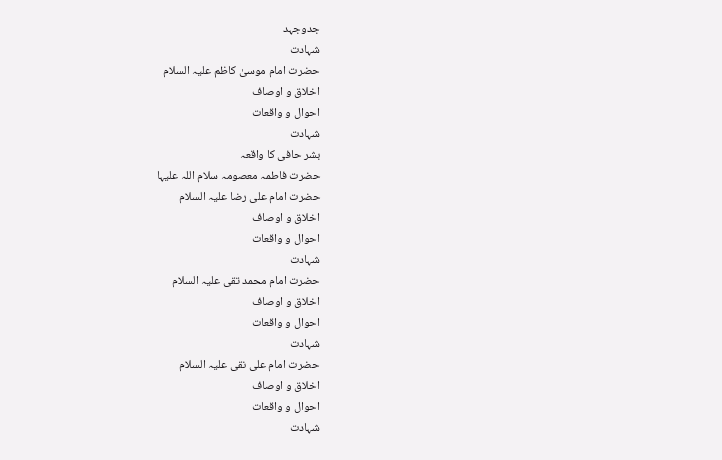جدوجہد
شہادت
حضرت امام موسیٰ کاظم علیہ السلام
اخلاق و اوصاف
احوال و واقعات
شہادت
بشر حافی کا واقعہ
حضرت فاطمہ معصومہ سلام اللہ علیہا
حضرت امام علی رضا علیہ السلام
اخلاق و اوصاف
احوال و واقعات
شہادت
حضرت امام محمد تقی علیہ السلام
اخلاق و اوصاف
احوال و واقعات
شہادت
حضرت امام علی نقی علیہ السلام
اخلاق و اوصاف
احوال و واقعات
شہادت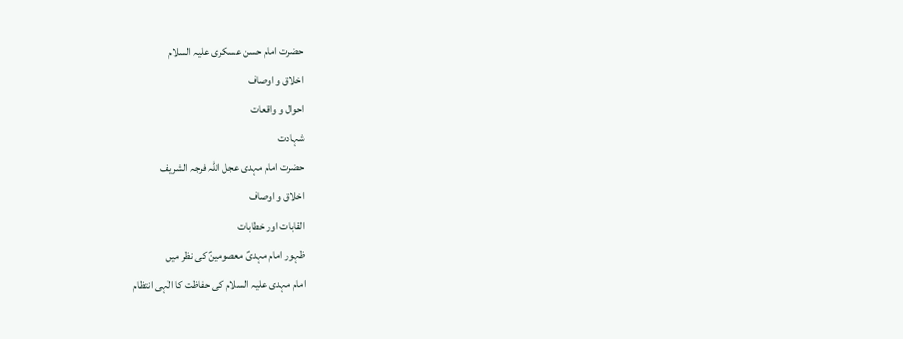حضرت امام حسن عسکری علیہ السلام
اخلاق و اوصاف
احوال و واقعات
شہادت
حضرت امام مہدی عجل اللّٰہ فرجہ الشریف
اخلاق و اوصاف
القابات اور خطابات
ظہور امام مہدیؑ معصومینؑ کی نظر میں
امام مہدی علیہ السلام کی حفاظت کا الٰہی انتظام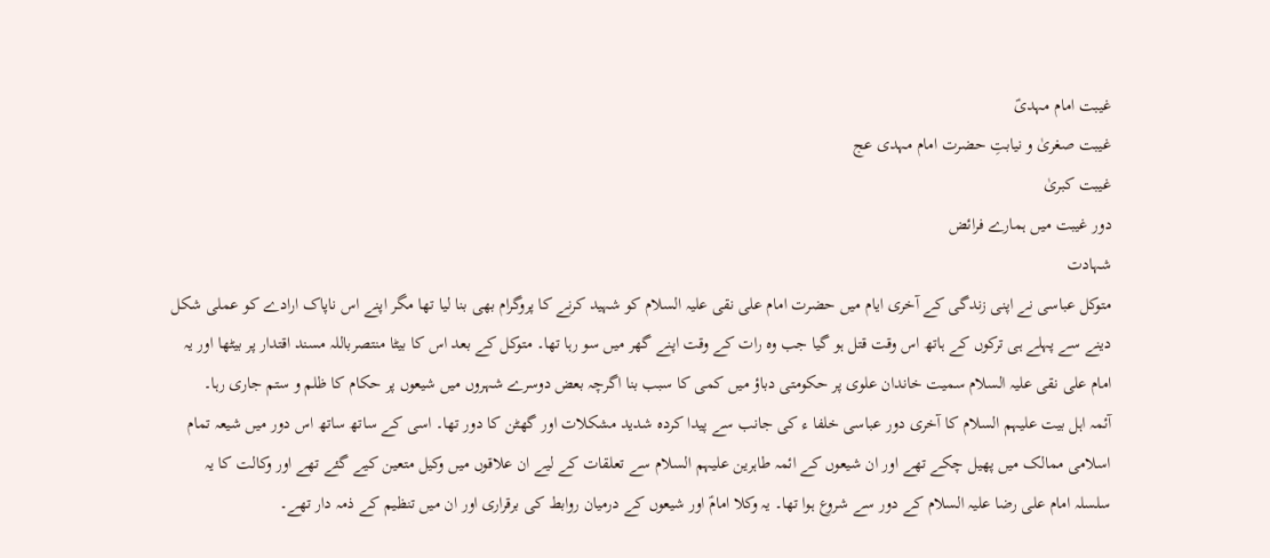غیبت امام مہدیؑ
غیبت صغریٰ و نیابتِ حضرت امام مہدی عج
غیبت کبریٰ
دور غیبت میں ہمارے فرائض
شہادت
متوکل عباسی نے اپنی زندگی کے آخری ایام میں حضرت امام علی نقی علیہ السلام کو شہید کرنے کا پروگرام بھی بنا لیا تھا مگر اپنے اس ناپاک ارادے کو عملی شکل دینے سے پہلے ہی ترکوں کے ہاتھ اس وقت قتل ہو گیا جب وہ رات کے وقت اپنے گھر میں سو رہا تھا۔ متوکل کے بعد اس کا بیٹا منتصرباللہ مسند اقتدار پر بیٹھا اور یہ امام علی نقی علیہ السلام سمیت خاندان علوی پر حکومتی دباؤ میں کمی کا سبب بنا اگرچہ بعض دوسرے شہروں میں شیعوں پر حکام کا ظلم و ستم جاری رہا۔
آئمہ اہل بیت علیہم السلام کا آخری دور عباسی خلفا ء کی جانب سے پیدا کردہ شدید مشکلات اور گھٹن کا دور تھا۔ اسی کے ساتھ ساتھ اس دور میں شیعہ تمام اسلامی ممالک میں پھیل چکے تھے اور ان شیعوں کے ائمہ طاہرین علیہم السلام سے تعلقات کے لیے ان علاقوں میں وکیل متعین کیے گئے تھے اور وکالت کا یہ سلسلہ امام علی رضا علیہ السلام کے دور سے شروع ہوا تھا۔ یہ وکلا امامؑ اور شیعوں کے درمیان روابط کی برقراری اور ان میں تنظیم کے ذمہ دار تھے۔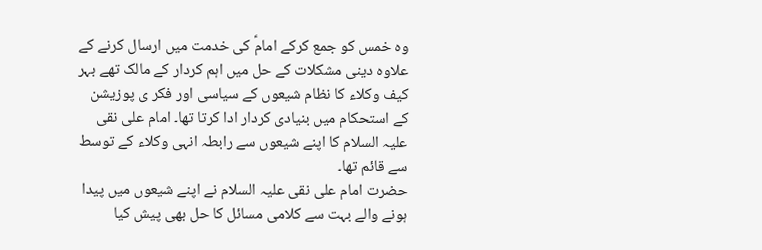وہ خمس کو جمع کرکے امامؑ کی خدمت میں ارسال کرنے کے علاوہ دینی مشکلات کے حل میں اہم کردار کے مالک تھے بہر کیف وکلاء کا نظام شیعوں کے سیاسی اور فکر ی پوزیشن کے استحکام میں بنیادی کردار ادا کرتا تھا۔ امام علی نقی علیہ السلام کا اپنے شیعوں سے رابطہ انہی وکلاء کے توسط سے قائم تھا۔
حضرت امام علی نقی علیہ السلام نے اپنے شیعوں میں پیدا ہونے والے بہت سے کلامی مسائل کا حل بھی پیش کیا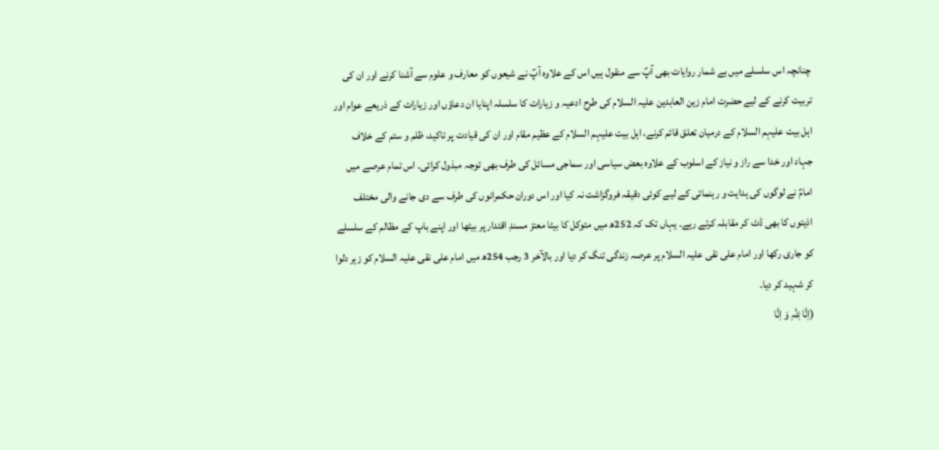چنانچہ اس سلسلے میں بے شمار روایات بھی آپؑ سے منقول ہیں اس کے علاوہ آپؑ نے شیعوں کو معارف و علوم سے آشنا کرنے اور ان کی تربیت کرنے کے لیے حضرت امام زین العابدین علیہ السلام کی طرح ادعیہ و زیارات کا سلسلہ اپنایا ان دعاؤں اور زیارات کے ذریعے عوام اور اہل بیت علیہم السلام کے درمیان تعلق قائم کرنے، اہل بیت علیہم السلام کے عظیم مقام اور ان کی قیادت پر تاکید، ظلم و ستم کے خلاف جہاد اور خدا سے راز و نیاز کے اسلوب کے علاوہ بعض سیاسی اور سماجی مسائل کی طرف بھی توجہ مبذول کرائی۔ اس تمام عرصے میں امامؑ نے لوگوں کی ہدایت و رہنمائی کے لیے کوئی دقیقہ فروگزاشت نہ کیا اور اس دوران حکمرانوں کی طرف سے دی جانے والی مختلف اذیتوں کا بھی ڈٹ کر مقابلہ کرتے رہے۔ یہاں تک کہ 252ھ میں متوکل کا بیٹا معتز مسندِ اقتدار پر بیٹھا اور اپنے باپ کے مظالم کے سلسلے کو جاری رکھا اور امام علی نقی علیہ السلام پر عرصہ زندگی تنگ کر دیا اور بالآخر 3 رجب 254ھ میں امام علی نقی علیہ السلام کو زہر دلوا کر شہید کر دیا۔
(اِنَّا لِلّٰہِ وَ اِنَّا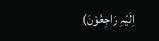اِلَیْہِ رَاجِعُوْنَ)